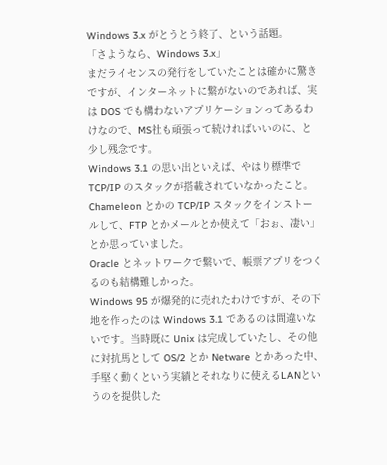Windows 3.x がとうとう終了、という話題。
「さようなら、Windows 3.x」
まだライセンスの発行をしていたことは確かに驚きですが、インターネットに繋がないのであれば、実は DOS でも構わないアプリケーションってあるわけなので、MS社も頑張って続ければいいのに、と少し残念です。
Windows 3.1 の思い出といえば、やはり標準で TCP/IP のスタックが搭載されていなかったこと。
Chameleon とかの TCP/IP スタックをインストールして、FTP とかメールとか使えて「おぉ、凄い」とか思っていました。
Oracle とネットワークで繋いで、帳票アプリをつくるのも結構難しかった。
Windows 95 が爆発的に売れたわけですが、その下地を作ったのは Windows 3.1 であるのは間違いないです。当時既に Unix は完成していたし、その他に対抗馬として OS/2 とか Netware とかあった中、手堅く動くという実績とそれなりに使えるLANというのを提供した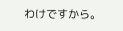わけですから。